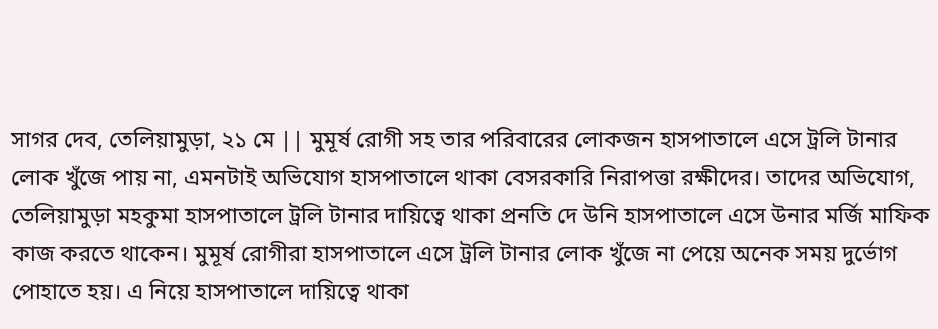সাগর দেব, তেলিয়ামুড়া, ২১ মে || মুমূর্ষ রোগী সহ তার পরিবারের লোকজন হাসপাতালে এসে ট্রলি টানার লোক খুঁজে পায় না, এমনটাই অভিযোগ হাসপাতালে থাকা বেসরকারি নিরাপত্তা রক্ষীদের। তাদের অভিযোগ, তেলিয়ামুড়া মহকুমা হাসপাতালে ট্রলি টানার দায়িত্বে থাকা প্রনতি দে উনি হাসপাতালে এসে উনার মর্জি মাফিক কাজ করতে থাকেন। মুমূর্ষ রোগীরা হাসপাতালে এসে ট্রলি টানার লোক খুঁজে না পেয়ে অনেক সময় দুর্ভোগ পোহাতে হয়। এ নিয়ে হাসপাতালে দায়িত্বে থাকা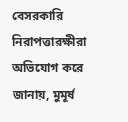বেসরকারি নিরাপত্তারক্ষীরা অভিযোগ করে জানায়, মুমূর্ষ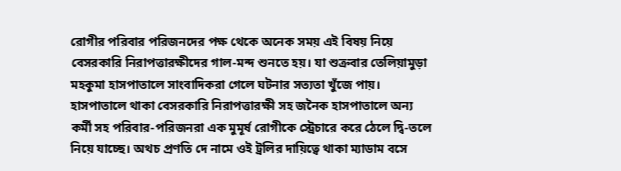রোগীর পরিবার পরিজনদের পক্ষ থেকে অনেক সময় এই বিষয় নিয়ে বেসরকারি নিরাপত্তারক্ষীদের গাল-মন্দ শুনতে হয়। যা শুক্রবার তেলিয়ামুড়া মহকুমা হাসপাতালে সাংবাদিকরা গেলে ঘটনার সত্যতা খুঁজে পায়।
হাসপাতালে থাকা বেসরকারি নিরাপত্তারক্ষী সহ জনৈক হাসপাতালে অন্য কর্মী সহ পরিবার-পরিজনরা এক মুমূর্ষ রোগীকে স্ট্রেচারে করে ঠেলে দ্বি-তলে নিয়ে যাচ্ছে। অথচ প্রণতি দে নামে ওই ট্রলির দায়িত্বে থাকা ম্যাডাম বসে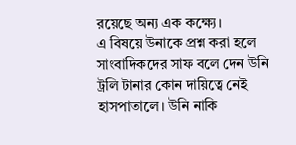রয়েছে অন্য এক কক্ষ্যে।
এ বিষয়ে উনাকে প্রশ্ন করা হলে সাংবাদিকদের সাফ বলে দেন উনি ট্রলি টানার কোন দায়িত্বে নেই হাসপাতালে। উনি নাকি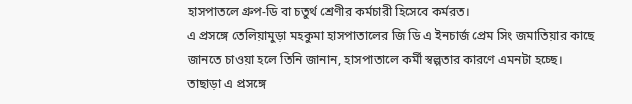হাসপাতলে গ্রুপ-ডি বা চতুর্থ শ্রেণীর কর্মচারী হিসেবে কর্মরত।
এ প্রসঙ্গে তেলিয়ামুড়া মহকুমা হাসপাতালের জি ডি এ ইনচার্জ প্রেম সিং জমাতিয়ার কাছে জানতে চাওয়া হলে তিনি জানান, হাসপাতালে কর্মী স্বল্পতার কারণে এমনটা হচ্ছে।
তাছাড়া এ প্রসঙ্গে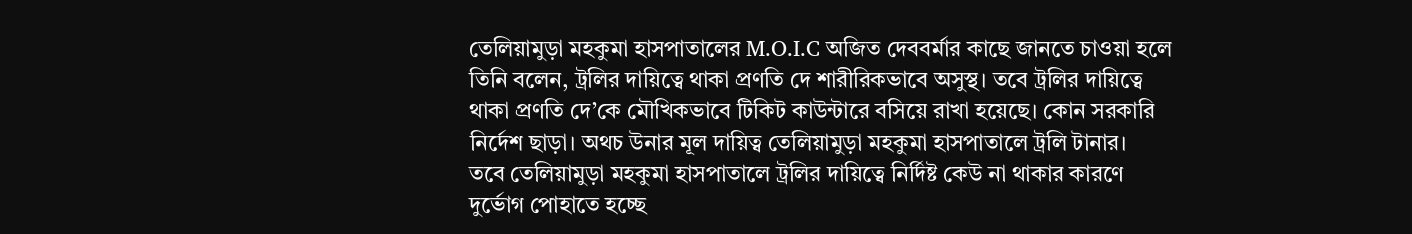তেলিয়ামুড়া মহকুমা হাসপাতালের M.O.I.C অজিত দেববর্মার কাছে জানতে চাওয়া হলে তিনি বলেন, ট্রলির দায়িত্বে থাকা প্রণতি দে শারীরিকভাবে অসুস্থ। তবে ট্রলির দায়িত্বে থাকা প্রণতি দে’কে মৌখিকভাবে টিকিট কাউন্টারে বসিয়ে রাখা হয়েছে। কোন সরকারি নির্দেশ ছাড়া। অথচ উনার মূল দায়িত্ব তেলিয়ামুড়া মহকুমা হাসপাতালে ট্রলি টানার।
তবে তেলিয়ামুড়া মহকুমা হাসপাতালে ট্রলির দায়িত্বে নির্দিষ্ট কেউ না থাকার কারণে দুর্ভোগ পোহাতে হচ্ছে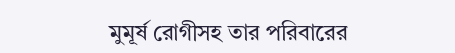মুমূর্ষ রোগীসহ তার পরিবারের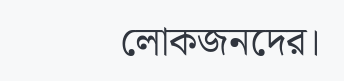লোকজনদের।